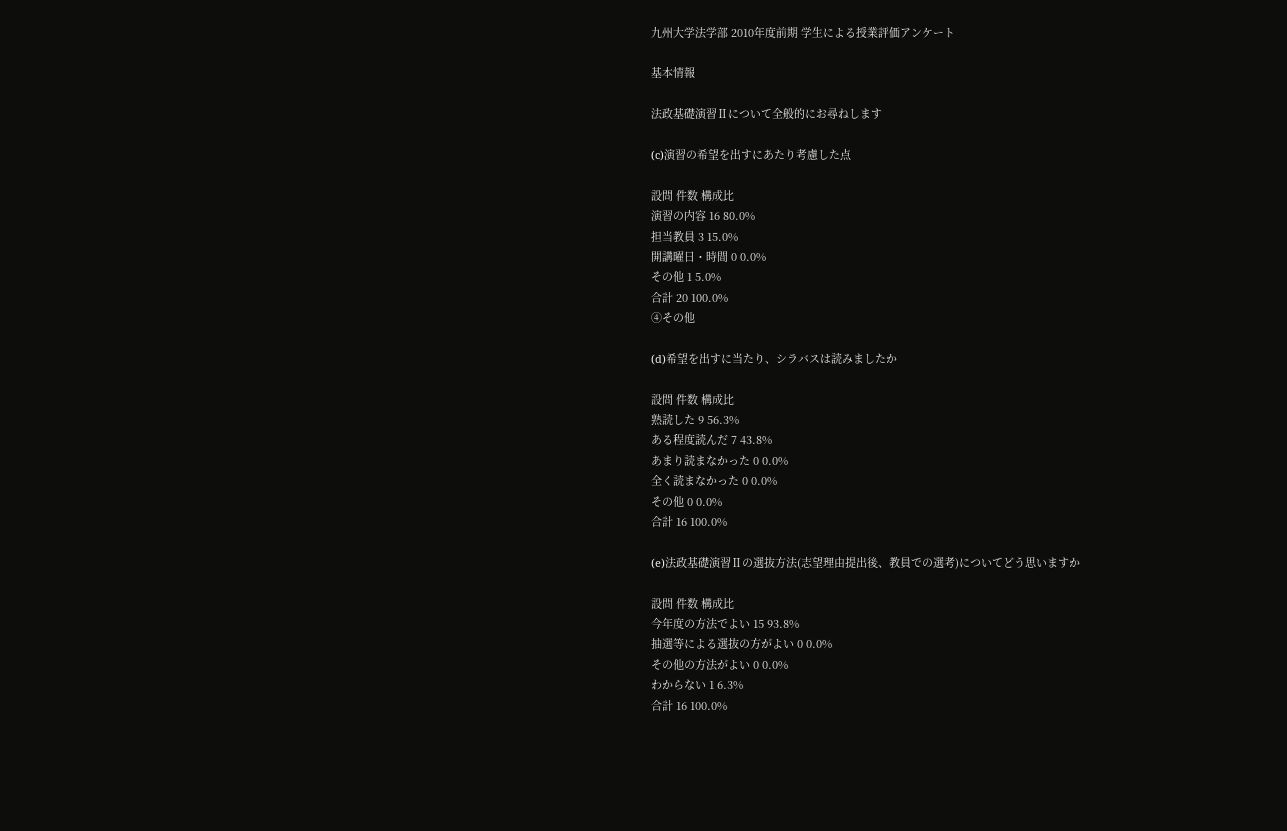九州大学法学部 2010年度前期 学生による授業評価アンケート

基本情報

法政基礎演習Ⅱについて全般的にお尋ねします

(c)演習の希望を出すにあたり考慮した点

設問 件数 構成比
演習の内容 16 80.0%
担当教員 3 15.0%
開講曜日・時間 0 0.0%
その他 1 5.0%
合計 20 100.0%
④その他

(d)希望を出すに当たり、シラバスは読みましたか

設問 件数 構成比
熟読した 9 56.3%
ある程度読んだ 7 43.8%
あまり読まなかった 0 0.0%
全く読まなかった 0 0.0%
その他 0 0.0%
合計 16 100.0%

(e)法政基礎演習Ⅱの選抜方法(志望理由提出後、教員での選考)についてどう思いますか

設問 件数 構成比
今年度の方法でよい 15 93.8%
抽選等による選抜の方がよい 0 0.0%
その他の方法がよい 0 0.0%
わからない 1 6.3%
合計 16 100.0%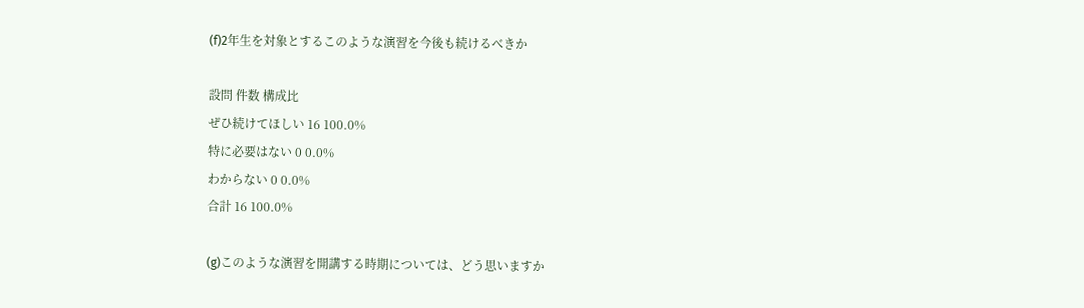(f)2年生を対象とするこのような演習を今後も続けるべきか

設問 件数 構成比
ぜひ続けてほしい 16 100.0%
特に必要はない 0 0.0%
わからない 0 0.0%
合計 16 100.0%

(g)このような演習を開講する時期については、どう思いますか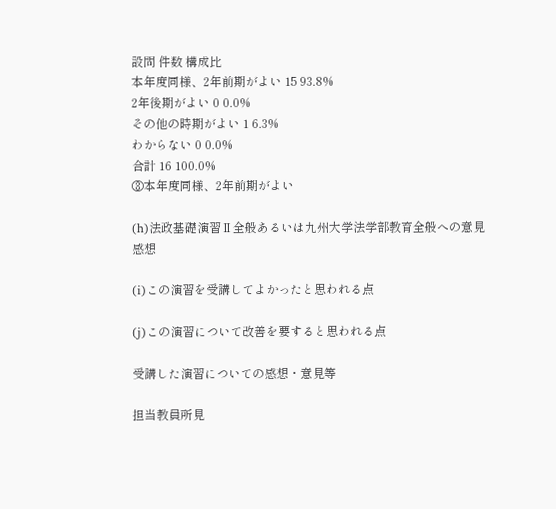設問 件数 構成比
本年度同様、2年前期がよい 15 93.8%
2年後期がよい 0 0.0%
その他の時期がよい 1 6.3%
わからない 0 0.0%
合計 16 100.0%
③本年度同様、2年前期がよい

(h)法政基礎演習Ⅱ全般あるいは九州大学法学部教育全般への意見感想

(i)この演習を受講してよかったと思われる点

(j)この演習について改善を要すると思われる点

受講した演習についての感想・意見等

担当教員所見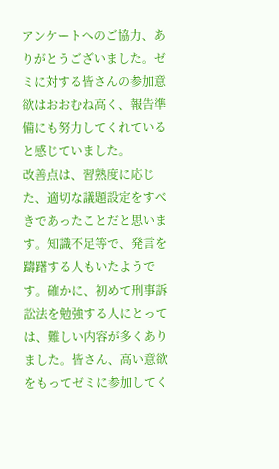アンケートへのご協力、ありがとうございました。ゼミに対する皆さんの参加意欲はおおむね高く、報告準備にも努力してくれていると感じていました。
改善点は、習熟度に応じた、適切な議題設定をすべきであったことだと思います。知識不足等で、発言を躊躇する人もいたようです。確かに、初めて刑事訴訟法を勉強する人にとっては、難しい内容が多くありました。皆さん、高い意欲をもってゼミに参加してく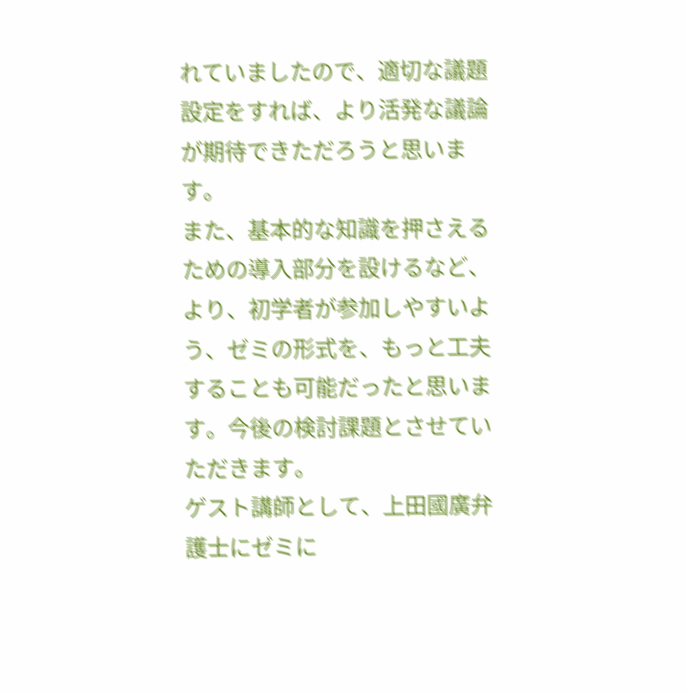れていましたので、適切な議題設定をすれば、より活発な議論が期待できただろうと思います。
また、基本的な知識を押さえるための導入部分を設けるなど、より、初学者が参加しやすいよう、ゼミの形式を、もっと工夫することも可能だったと思います。今後の検討課題とさせていただきます。
ゲスト講師として、上田國廣弁護士にゼミに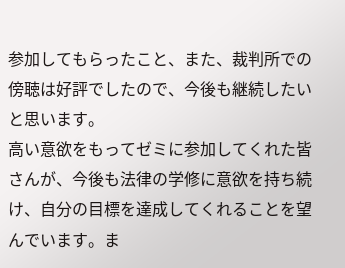参加してもらったこと、また、裁判所での傍聴は好評でしたので、今後も継続したいと思います。
高い意欲をもってゼミに参加してくれた皆さんが、今後も法律の学修に意欲を持ち続け、自分の目標を達成してくれることを望んでいます。ま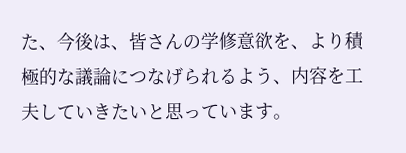た、今後は、皆さんの学修意欲を、より積極的な議論につなげられるよう、内容を工夫していきたいと思っています。